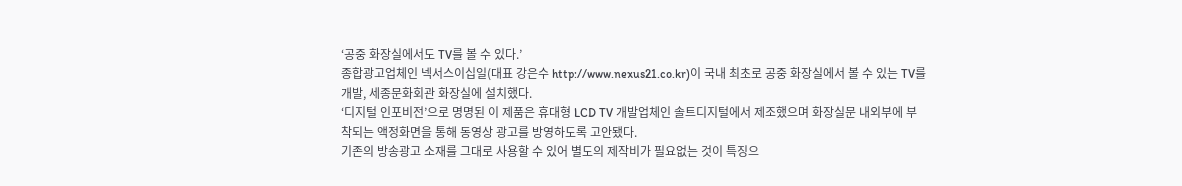‘공중 화장실에서도 TV를 볼 수 있다.’
종합광고업체인 넥서스이십일(대표 강은수 http://www.nexus21.co.kr)이 국내 최초로 공중 화장실에서 볼 수 있는 TV를 개발, 세종문화회관 화장실에 설치했다.
‘디지털 인포비전’으로 명명된 이 제품은 휴대형 LCD TV 개발업체인 솔트디지털에서 제조했으며 화장실문 내외부에 부착되는 액정화면을 통해 동영상 광고를 방영하도록 고안됐다.
기존의 방송광고 소재를 그대로 사용할 수 있어 별도의 제작비가 필요없는 것이 특징으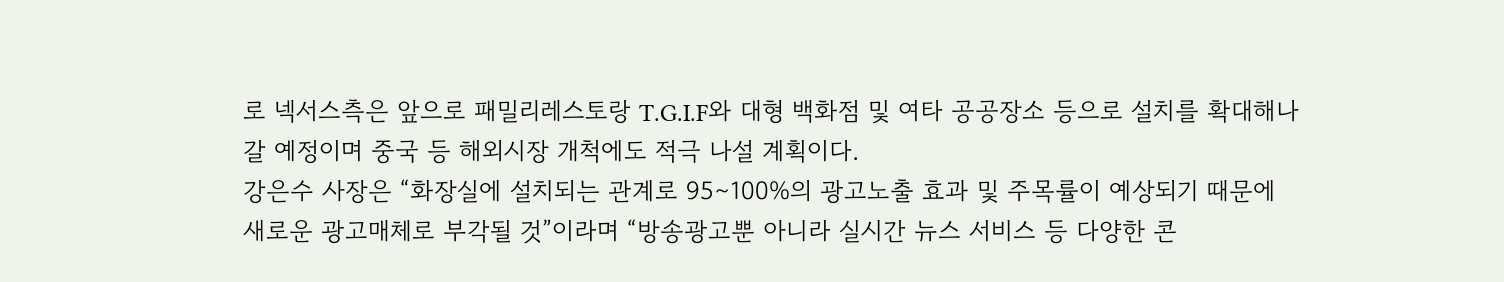로 넥서스측은 앞으로 패밀리레스토랑 T.G.I.F와 대형 백화점 및 여타 공공장소 등으로 설치를 확대해나갈 예정이며 중국 등 해외시장 개척에도 적극 나설 계획이다.
강은수 사장은 “화장실에 설치되는 관계로 95∼100%의 광고노출 효과 및 주목률이 예상되기 때문에 새로운 광고매체로 부각될 것”이라며 “방송광고뿐 아니라 실시간 뉴스 서비스 등 다양한 콘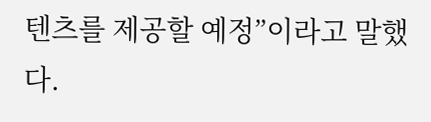텐츠를 제공할 예정”이라고 말했다.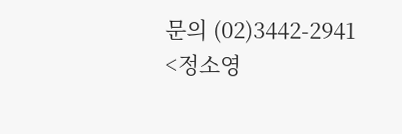문의 (02)3442-2941
<정소영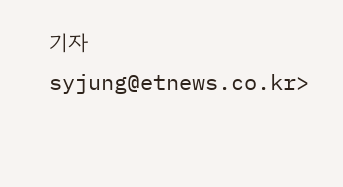기자 syjung@etnews.co.kr>